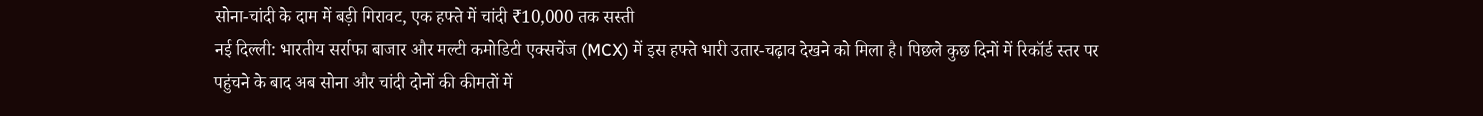सोना-चांदी के दाम में बड़ी गिरावट, एक हफ्ते में चांदी ₹10,000 तक सस्ती
नई दिल्ली: भारतीय सर्राफा बाजार और मल्टी कमोडिटी एक्सचेंज (MCX) में इस हफ्ते भारी उतार-चढ़ाव देखने को मिला है। पिछले कुछ दिनों में रिकॉर्ड स्तर पर पहुंचने के बाद अब सोना और चांदी दोनों की कीमतों में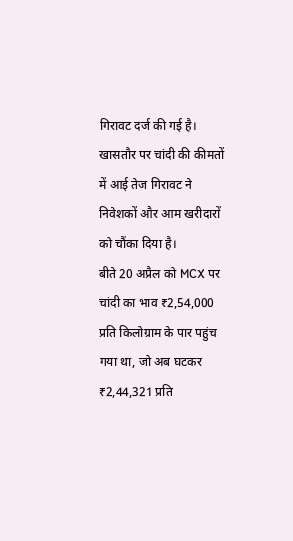गिरावट दर्ज की गई है। खासतौर पर चांदी की कीमतों में आई तेज गिरावट ने निवेशकों और आम खरीदारों को चौंका दिया है।
बीते 20 अप्रैल को MCX पर चांदी का भाव ₹2,54,000 प्रति किलोग्राम के पार पहुंच गया था, जो अब घटकर ₹2,44,321 प्रति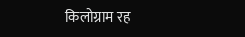किलोग्राम रह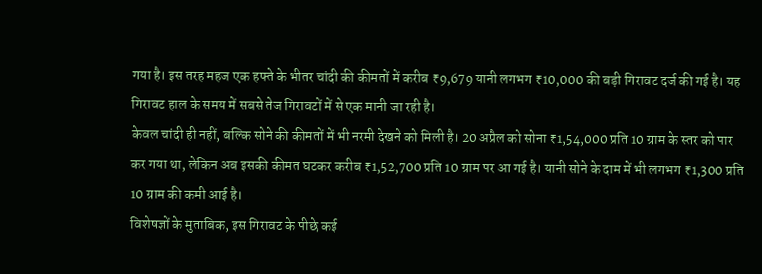गया है। इस तरह महज एक हफ्ते के भीतर चांदी की कीमतों में करीब ₹9,679 यानी लगभग ₹10,000 की बड़ी गिरावट दर्ज की गई है। यह गिरावट हाल के समय में सबसे तेज गिरावटों में से एक मानी जा रही है।
केवल चांदी ही नहीं, बल्कि सोने की कीमतों में भी नरमी देखने को मिली है। 20 अप्रैल को सोना ₹1,54,000 प्रति 10 ग्राम के स्तर को पार कर गया था, लेकिन अब इसकी कीमत घटकर करीब ₹1,52,700 प्रति 10 ग्राम पर आ गई है। यानी सोने के दाम में भी लगभग ₹1,300 प्रति 10 ग्राम की कमी आई है।
विशेषज्ञों के मुताबिक, इस गिरावट के पीछे कई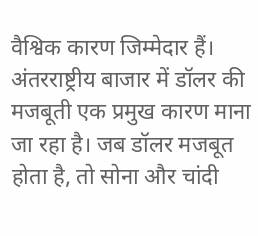वैश्विक कारण जिम्मेदार हैं। अंतरराष्ट्रीय बाजार में डॉलर की मजबूती एक प्रमुख कारण माना जा रहा है। जब डॉलर मजबूत होता है, तो सोना और चांदी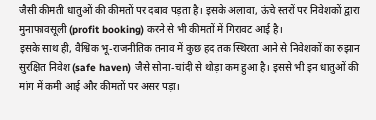जैसी कीमती धातुओं की कीमतों पर दबाव पड़ता है। इसके अलावा, ऊंचे स्तरों पर निवेशकों द्वारा मुनाफावसूली (profit booking) करने से भी कीमतों में गिरावट आई है।
इसके साथ ही, वैश्विक भू-राजनीतिक तनाव में कुछ हद तक स्थिरता आने से निवेशकों का रुझान सुरक्षित निवेश (safe haven) जैसे सोना-चांदी से थोड़ा कम हुआ है। इससे भी इन धातुओं की मांग में कमी आई और कीमतों पर असर पड़ा।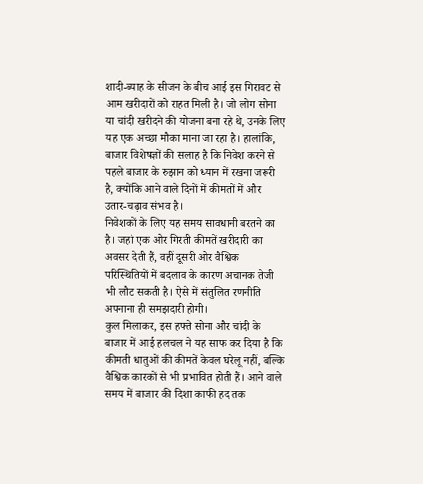शादी-ब्याह के सीजन के बीच आई इस गिरावट से आम खरीदारों को राहत मिली है। जो लोग सोना या चांदी खरीदने की योजना बना रहे थे, उनके लिए यह एक अच्छा मौका माना जा रहा है। हालांकि, बाजार विशेषज्ञों की सलाह है कि निवेश करने से पहले बाजार के रुझान को ध्यान में रखना जरूरी है, क्योंकि आने वाले दिनों में कीमतों में और उतार-चढ़ाव संभव है।
निवेशकों के लिए यह समय सावधानी बरतने का है। जहां एक ओर गिरती कीमतें खरीदारी का अवसर देती हैं, वहीं दूसरी ओर वैश्विक परिस्थितियों में बदलाव के कारण अचानक तेजी भी लौट सकती है। ऐसे में संतुलित रणनीति अपनाना ही समझदारी होगी।
कुल मिलाकर, इस हफ्ते सोना और चांदी के बाजार में आई हलचल ने यह साफ कर दिया है कि कीमती धातुओं की कीमतें केवल घरेलू नहीं, बल्कि वैश्विक कारकों से भी प्रभावित होती हैं। आने वाले समय में बाजार की दिशा काफी हद तक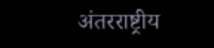अंतरराष्ट्रीय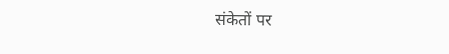संकेतों पर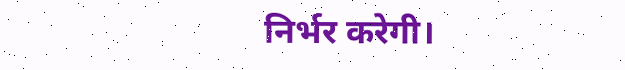निर्भर करेगी।